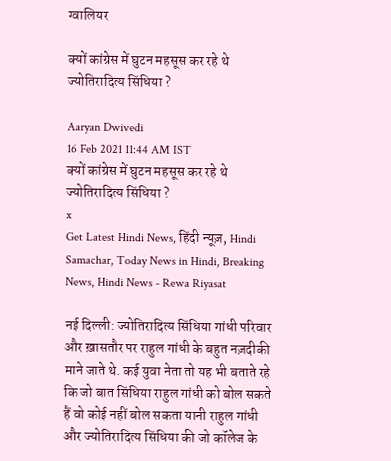ग्वालियर

क्यों कांग्रेस में घुटन महसूस कर रहे थे ज्योतिरादित्य सिंधिया ?

Aaryan Dwivedi
16 Feb 2021 11:44 AM IST
क्यों कांग्रेस में घुटन महसूस कर रहे थे ज्योतिरादित्य सिंधिया ?
x
Get Latest Hindi News, हिंदी न्यूज़, Hindi Samachar, Today News in Hindi, Breaking News, Hindi News - Rewa Riyasat

नई दिल्ली: ज्योतिरादित्य सिंधिया गांधी परिवार और ख़ासतौर पर राहुल गांधी के बहुत नज़दीकी माने जाते थे. कई युवा नेता तो यह भी बताते रहे कि जो बात सिंधिया राहुल गांधी को बोल सकते हैं वो कोई नहीं बोल सकता यानी राहुल गांधी और ज्योतिरादित्य सिंधिया की जो कॉलेज के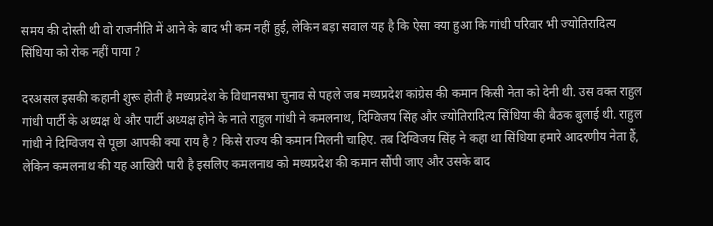समय की दोस्ती थी वो राजनीति में आने के बाद भी कम नहीं हुई, लेकिन बड़ा सवाल यह है कि ऐसा क्या हुआ कि गांधी परिवार भी ज्योतिरादित्य सिंधिया को रोक नहीं पाया ?

दरअसल इसकी कहानी शुरू होती है मध्यप्रदेश के विधानसभा चुनाव से पहले जब मध्यप्रदेश कांग्रेस की कमान किसी नेता को देनी थी. उस वक्त राहुल गांधी पार्टी के अध्यक्ष थे और पार्टी अध्यक्ष होने के नाते राहुल गांधी ने कमलनाथ, दिग्विजय सिंह और ज्योतिरादित्य सिंधिया की बैठक बुलाई थी. राहुल गांधी ने दिग्विजय से पूछा आपकी क्या राय है ? किसे राज्य की कमान मिलनी चाहिए. तब दिग्विजय सिंह ने कहा था सिंधिया हमारे आदरणीय नेता हैं, लेकिन कमलनाथ की यह आखिरी पारी है इसलिए कमलनाथ को मध्यप्रदेश की कमान सौंपी जाए और उसके बाद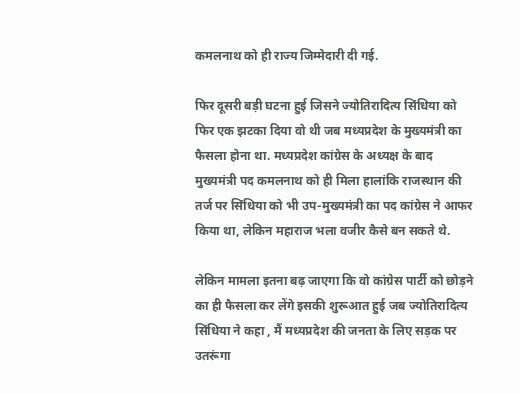कमलनाथ को ही राज्य जिम्मेदारी दी गई.

फिर दूसरी बड़ी घटना हुई जिसने ज्योतिरादित्य सिंधिया को फिर एक झटका दिया वो थी जब मध्यप्रदेश के मुख्यमंत्री का फैसला होना था. मध्यप्रदेश कांग्रेस के अध्यक्ष के बाद मुख्यमंत्री पद कमलनाथ को ही मिला हालांकि राजस्थान की तर्ज पर सिंधिया को भी उप-मुख्यमंत्री का पद कांग्रेस ने आफर किया था, लेकिन महाराज भला वजीर कैसे बन सकते थे.

लेकिन मामला इतना बढ़ जाएगा कि वो कांग्रेस पार्टी को छोड़ने का ही फैसला कर लेंगे इसकी शुरूआत हुई जब ज्योतिरादित्य सिंधिया ने कहा , मैं मध्यप्रदेश की जनता के लिए सड़क पर उतरूंगा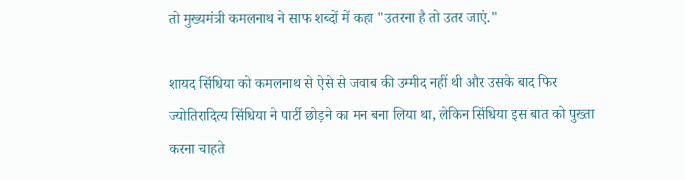तो मुख्यमंत्री कमलनाथ ने साफ शब्दों में कहा "उतरना है तो उतर जाएं."

शायद सिंधिया को कमलनाथ से ऐसे से जवाब की उम्मीद नहीं थी और उसके बाद फिर ज्योतिरादित्य सिंधिया ने पार्टी छोड़ने का मन बना लिया था, लेकिन सिंधिया इस बात को पुख्ता करना चाहते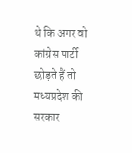थे कि अगर वो कांग्रेस पार्टी छोड़ते हैं तो मध्यप्रदेश की सरकार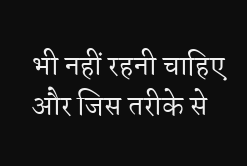भी नहीं रहनी चाहिए और जिस तरीके से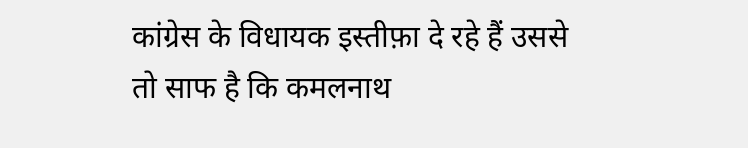कांग्रेस के विधायक इस्तीफ़ा दे रहे हैं उससे तो साफ है कि कमलनाथ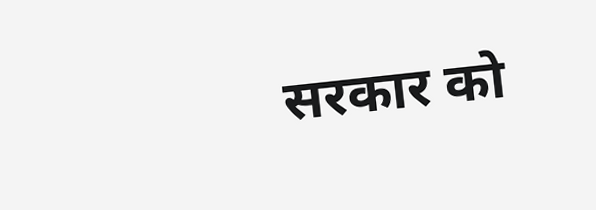सरकार को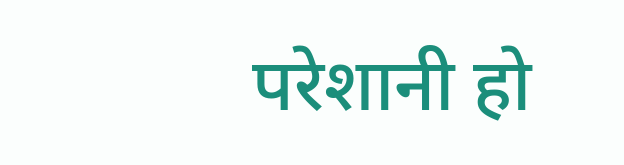परेशानी हो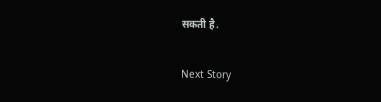सकती है.

Next Story